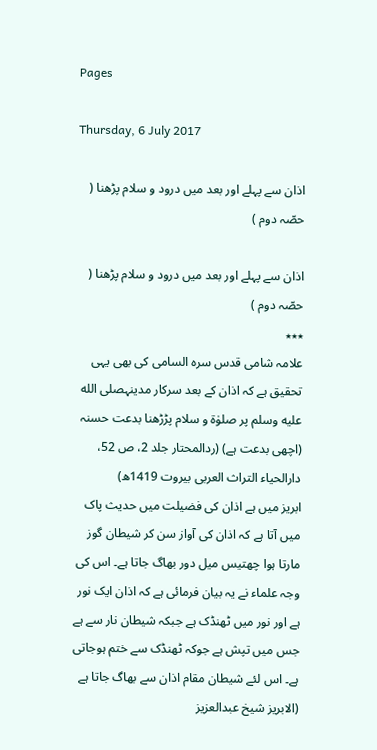Pages

Thursday, 6 July 2017

اذان سے پہلے اور بعد میں درود و سلام پڑھنا ( حصّہ دوم )

اذان سے پہلے اور بعد میں درود و سلام پڑھنا ( حصّہ دوم )
٭٭٭
علامہ شامی قدس سرہ السامی کی بھی یہی تحقیق ہے کہ اذان کے بعد سرکار مدینہصلى الله عليه وسلم پر صلوٰۃ و سلام پڑڑھنا بدعت حسنہ (اچھی بدعت ہے) (ردالمحتار جلد 2، ص 52، دارالحیاء التراث العربی بیروت 1419ھ)
ابریز میں ہے اذان کی فضیلت میں حدیث پاک میں آتا ہے کہ اذان کی آواز سن کر شیطان گوز مارتا ہوا چھتیس میل دور بھاگ جاتا ہے۔ اس کی وجہ علماء نے یہ بیان فرمائی ہے کہ اذان ایک نور ہے اور نور میں ٹھنڈک ہے جبکہ شیطان نار سے ہے جس میں تپش ہے جوکہ ٹھنڈک سے ختم ہوجاتی ہے۔ اس لئے شیطان مقام اذان سے بھاگ جاتا ہے (الابریز شیخ عبدالعزیز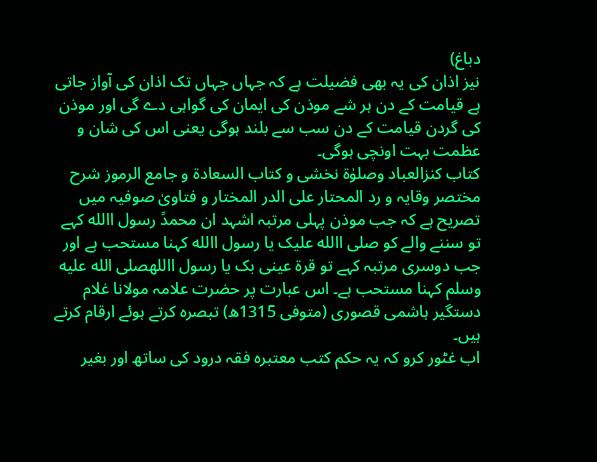دباغ)
نیز اذان کی یہ بھی فضیلت ہے کہ جہاں جہاں تک اذان کی آواز جاتی ہے قیامت کے دن ہر شے موذن کی ایمان کی گواہی دے گی اور موذن کی گردن قیامت کے دن سب سے بلند ہوگی یعنی اس کی شان و عظمت بہت اونچی ہوگی۔
کتاب کنزالعباد وصلوٰۃ نخشی و کتاب السعادۃ و جامع الرموز شرح مختصر وقایہ و رد المحتار علی الدر المختار و فتاویٰ صوفیہ میں تصریح ہے کہ جب موذن پہلی مرتبہ اشہد ان محمدً رسول االله کہے تو سننے والے کو صلی االله علیک یا رسول االله کہنا مستحب ہے اور جب دوسری مرتبہ کہے تو قرۃ عینی بک یا رسول االلهصلى الله عليه وسلم کہنا مستحب ہے۔ اس عبارت پر حضرت علامہ مولانا غلام دستگیر ہاشمی قصوری (متوفی 1315ھ) تبصرہ کرتے ہوئے ارقام کرتے ہیں۔
اب غٹور کرو کہ یہ حکم کتب معتبرہ فقہ درود کی ساتھ اور بغیر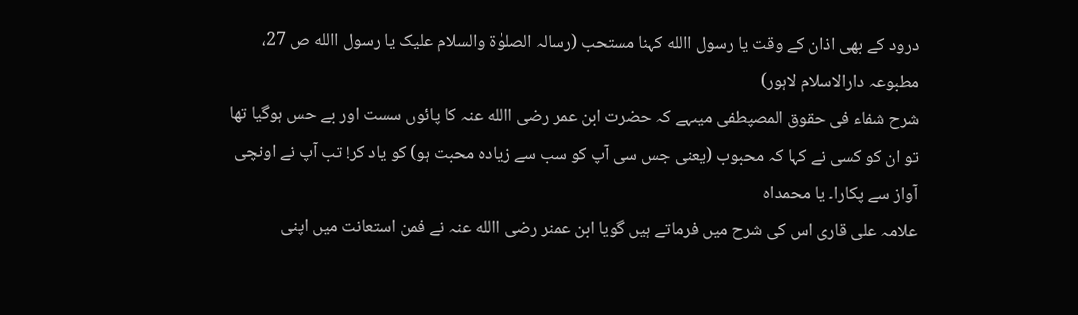درود کے بھی اذان کے وقت یا رسول االله کہنا مستحب (رسالہ الصلوٰۃ والسلام علیک یا رسول االله ص 27، مطبوعہ دارالاسلام لاہور)
شرح شفاء فی حقوق المصپطفی میںہے کہ حضرت ابن عمر رضی االله عنہ کا پائوں سست اور بے حس ہوگیا تھا تو ان کو کسی نے کہا کہ محبوب (یعنی جس سی آپ کو سب سے زیادہ محبت ہو) کو یاد کر! تب آپ نے اونچی آواز سے پکارا۔ یا محمداہ
علامہ علی قاری اس کی شرح میں فرماتے ہیں گویا ابن عمنر رضی االله عنہ نے فمن استعانت میں اپنی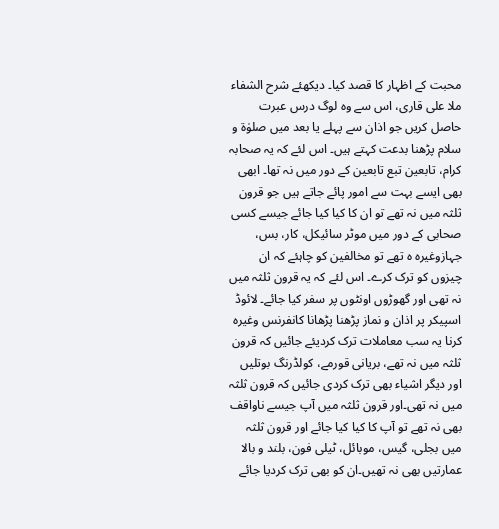محبت کے اظہار کا قصد کیا۔ دیکھئے شرح الشفاء ملا علی قاری، اس سے وہ لوگ درس عبرت حاصل کریں جو اذان سے پہلے یا بعد میں صلوٰۃ و سلام پڑھنا بدعت کہتے ہیں۔ اس لئے کہ یہ صحابہ کرام، تابعین تبع تابعین کے دور میں نہ تھا۔ ابھی بھی ایسے بہت سے امور پائے جاتے ہیں جو قرون ثلثہ میں نہ تھے تو ان کا کیا کیا جائے جیسے کسی صحابی کے دور میں موٹر سائیکل، کار، بس، جہازوغیرہ ہ تھے تو مخالفین کو چاہئے کہ ان چیزوں کو ترک کرے۔ اس لئے کہ یہ قرون ثلثہ میں نہ تھی اور گھوڑوں اونٹوں پر سفر کیا جائے۔ لائوڈ اسپیکر پر اذان و نماز پڑھنا پڑھانا کانفرنس وغیرہ کرنا یہ سب معاملات ترک کردیئے جائیں کہ قرون ثلثہ میں نہ تھے، بریانی قورمے، کولڈرنگ بوتلیں اور دیگر اشیاء بھی ترک کردی جائیں کہ قرون ثلثہ میں نہ تھی۔اور قرون ثلثہ میں آپ جیسے ناواقف بھی نہ تھے تو آپ کا کیا کیا جائے اور قرون ثلثہ میں بجلی، گیس، موبائل، ٹیلی فون، بلند و بالا عمارتیں بھی نہ تھیں۔ان کو بھی ترک کردیا جائے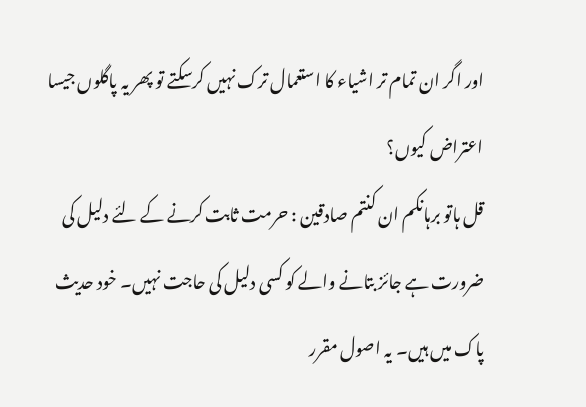اور اگر ان تمام تر اشیاء کا استعمال ترک نہیں کرسکتے تو پھر یہ پاگلوں جیسا اعتراض کیوں؟
قل ہاتو برہانکم ان کنتم صادقین : حرمت ثابت کرنے کے لئے دلیل کی ضرورت ہے جائز بتانے والے کو کسی دلیل کی حاجت نہیں۔ خود حدیث پاک میں ہیں۔ یہ اصول مقرر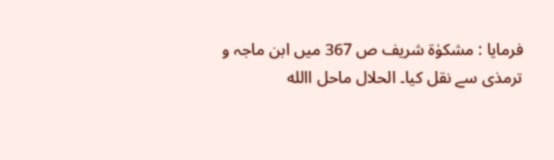فرمایا : مشکوٰۃ شریف ص 367 میں ابن ماجہ و ترمذی سے نقل کیا۔ الحلال ماحل االله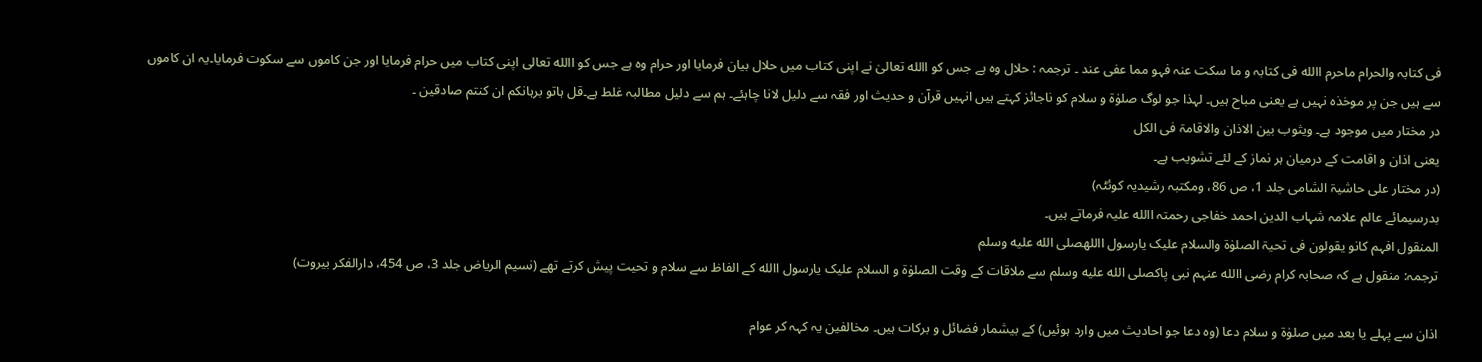فی کتابہ والحرام ماحرم االله فی کتابہ و ما سکت عنہ فہو مما عفی عند ۔ ترجمہ : حلال وہ ہے جس کو االله تعالیٰ نے اپنی کتاب میں حلال بیان فرمایا اور حرام وہ ہے جس کو االله تعالی اپنی کتاب میں حرام فرمایا اور جن کاموں سے سکوت فرمایا۔یہ ان کاموں سے ہیں جن پر موخذہ نہیں ہے یعنی مباح ہیں۔ لہذا جو لوگ صلوٰۃ و سلام کو ناجائز کہتے ہیں انہیں قرآن و حدیث اور فقہ سے دلیل لانا چاہئے۔ ہم سے دلیل مطالبہ غلط ہے۔قل ہاتو برہانکم ان کنتم صادقین ۔
در مختار میں موجود ہے۔ ویثوب بین الاذان والاقامۃ فی الکل
یعنی اذان و اقامت کے درمیان ہر نماز کے لئے تشویب ہے۔
(در مختار علی حاشیۃ الشامی جلد 1، ص 86، ومکتبہ رشیدیہ کوئٹہ)
بدرسیمائے عالم علامہ شہاب الدین احمد خفاجی رحمتہ االله علیہ فرماتے ہیں۔
المنقول افہم کانو یقولون فی تحیۃ الصلوٰۃ والسلام علیک یارسول االلهصلى الله عليه وسلم
ترجمہ: منقول ہے کہ صحابہ کرام رضی االله عنہم نبی پاکصلى الله عليه وسلم سے ملاقات کے وقت الصلوٰۃ و السلام علیک یارسول االله کے الفاظ سے سلام و تحیت پیش کرتے تھے (نسیم الریاض جلد 3، ص 454، دارالفکر بیروت)

اذان سے پہلے یا بعد میں صلوٰۃ و سلام دعا (وہ دعا جو احادیث میں وارد ہوئیں) کے بیشمار فضائل و برکات ہیں۔ مخالفین یہ کہہ کر عوام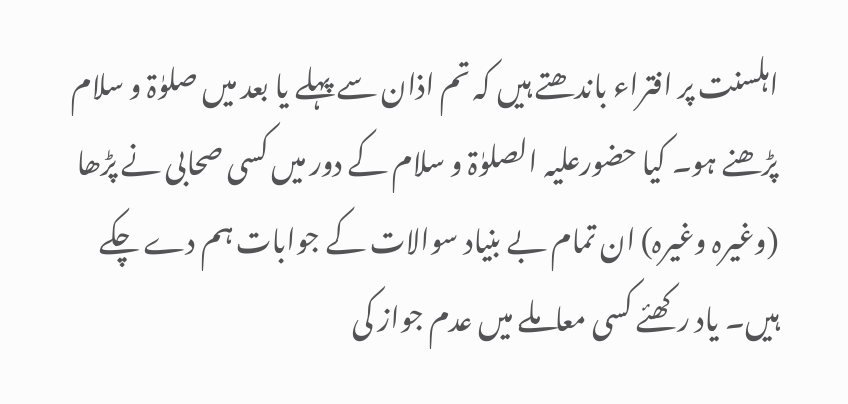اہلسنت پر افتراء باندھتے ہیں کہ تم اذان سے پہلے یا بعد میں صلوٰۃ و سلام پڑھنے ہو۔ کیا حضورعلیہ الصلوٰۃ و سلام کے دور میں کسی صحابی نے پڑھا (وغیرہ وغیرہ) ان تمام بے بنیاد سوالات کے جوابات ہم دے چکے ہیں۔ یاد رکھئے کسی معاملے میں عدم جواز کی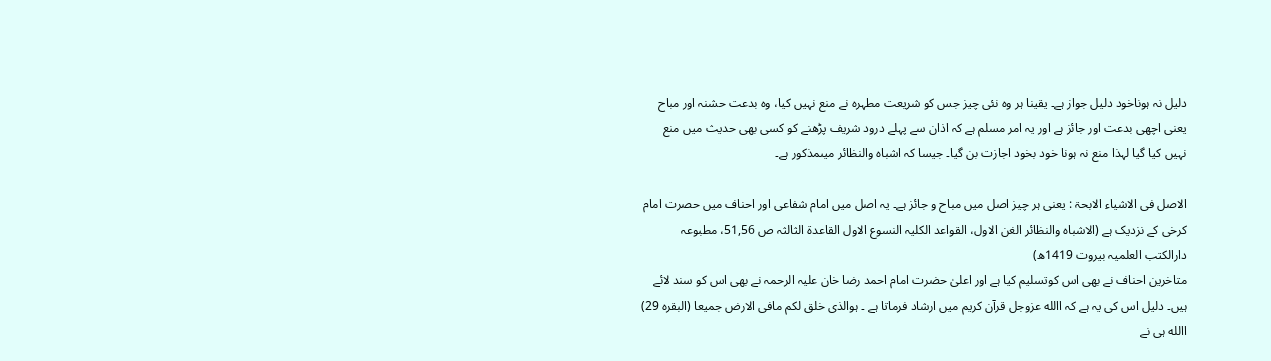دلیل نہ ہوناخود دلیل جواز ہے۔ یقینا ہر وہ نئی چیز جس کو شریعت مطہرہ نے منع نہیں کیا، وہ بدعت حشنہ اور مباح یعنی اچھی بدعت اور جائز ہے اور یہ امر مسلم ہے کہ اذان سے پہلے درود شریف پڑھنے کو کسی بھی حدیث میں منع نہیں کیا گیا لہذا منع نہ ہونا خود بخود اجازت بن گیا۔ جیسا کہ اشباہ والنظائر میںمذکور ہے۔

الاصل فی الاشیاء الابحۃ : یعنی ہر چیز اصل میں مباح و جائز ہے۔ یہ اصل میں امام شفاعی اور احناف میں حصرت امام کرخی کے نزدیک ہے (الاشباہ والنظائر الغن الاول، القواعد الکلیہ النسوع الاول القاعدۃ الثالثہ ص 51,56، مطبوعہ دارالکتب العلمیہ بیروت 1419ھ)
متاخرین احناف نے بھی اس کوتسلیم کیا ہے اور اعلیٰ حضرت امام احمد رضا خان علیہ الرحمہ نے بھی اس کو سند لائے ہیں۔ دلیل اس کی یہ ہے کہ االله عزوجل قرآن کریم میں ارشاد فرماتا ہے ۔ ہوالذی خلق لکم مافی الارض جمیعا (البقرہ 29)
االله ہی نے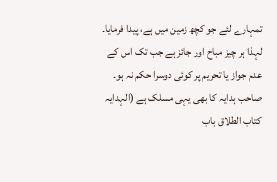تمہارے لئے جو کچھ زمین میں ہے، پیدا فرمایا۔
لہذا ہر چیز مباح اور جائز ہے جب تک اس کے عدم جواز یا تحریم پر کوئی دوسرا حکم نہ ہو۔ صاحب ہدایہ کا بھی یہی مسلک ہے (الہدایہ کتاب الطلاق باب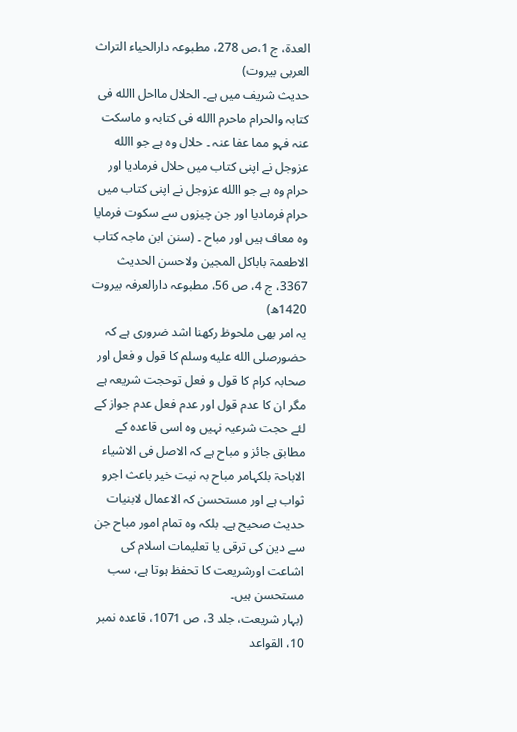العدۃ، ج 1،ص 278، مطبوعہ دارالحیاء التراث العربی بیروت)
حدیث شریف میں ہے۔ الحلال مااحل االله فی کتابہ والحرام ماحرم االله فی کتابہ و ماسکت عنہ فہو مما عفا عنہ ۔ حلال وہ ہے جو االله عزوجل نے اپنی کتاب میں حلال فرمادیا اور حرام وہ ہے جو االله عزوجل نے اپنی کتاب میں حرام فرمادیا اور جن چیزوں سے سکوت فرمایا وہ معاف ہیں اور مباح ۔ (سنن ابن ماجہ کتاب الاطعمۃ باباکل المجین ولاحسن الحدیث 3367، ج 4، ص 56، مطبوعہ دارالعرفہ بیروت 1420ھ)
یہ امر بھی ملحوظ رکھنا اشد ضروری ہے کہ حضورصلى الله عليه وسلم کا قول و فعل اور صحابہ کرام کا قول و فعل توحجت شریعہ ہے مگر ان کا عدم قول اور عدم فعل عدم جواز کے لئے حجت شرعیہ نہیں وہ اسی قاعدہ کے مطابق جائز و مباح ہے کہ الاصل فی الاشیاء الاباحۃ بلکہامر مباح بہ نیت خیر باعث اجرو ثواب ہے اور مستحسن کہ الاعمال لابنیات حدیث صحیح ہے۔ بلکہ وہ تمام امور مباح جن سے دین کی ترقی یا تعلیمات اسلام کی اشاعت اورشریعت کا تحفظ ہوتا ہے، سب مستحسن ہیں۔
(بہار شریعت، جلد 3، ص 1071، قاعدہ نمبر 10، القواعد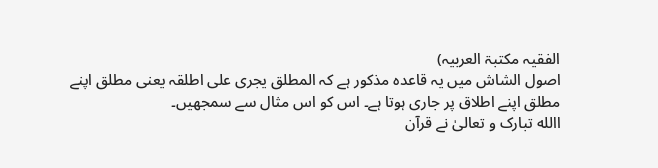الفقیہ مکتبۃ العربیہ)
اصول الشاش میں یہ قاعدہ مذکور ہے کہ المطلق یجری علی اطلقہ یعنی مطلق اپنے مطلق اپنے اطلاق پر جاری ہوتا ہے۔ اس کو اس مثال سے سمجھیں۔
االله تبارک و تعالیٰ نے قرآن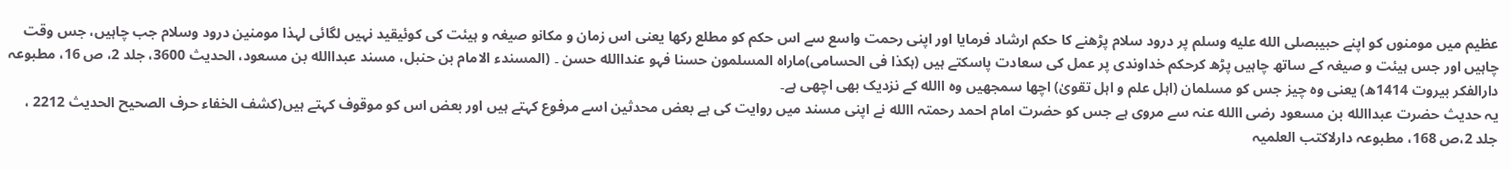عظیم میں مومنوں کو اپنے حبیبصلى الله عليه وسلم پر درود سلام پڑھنے کا حکم ارشاد فرمایا اور اپنی رحمت واسع سے اس حکم کو مطلع رکھا یعنی اس زمان و مکانو صیغہ و ہیئت کی کوئیقید نہیں لگائی لہذا مومنین درود وسلام جب چاہیں، جس وقت چاہیں اور جس ہیئت و صیغہ کے ساتھ چاہیں پڑھ کرحکم خداوندی پر عمل کی سعادت پاسکتے ہیں (ہکذا فی الحسامی)ماراہ المسلمون حسنا فہو عنداالله حسن ۔ (المسندء الامام بن حنبل، مسند عبداالله بن مسعود، الحدیث 3600، جلد 2، ص 16، مطبوعہ دارالفکر بیروت 1414ھ) یعنی وہ چیز جس کو مسلمان (اہل علم و اہل تقویٰ) اچھا سمجھیں وہ االله کے نزدیک بھی اچھی ہے۔
یہ حدیث حضرت عبداالله بن مسعود رضی االله عنہ سے مروی ہے جس کو حضرت امام احمد رحمتہ االله نے اپنی مسند میں روایت کی ہے بعض محدثین اسے مرفوع کہتے ہیں اور بعض اس کو موقوف کہتے ہیں(کشف الخفاء حرف الصحیح الحدیث 2212 ، جلد 2،ص 168، مطبوعہ دارلاکتب العلمیہ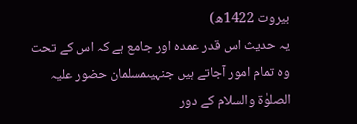بیروت 1422ھ)
یہ حدیث اس قدر عمدہ اور جامع ہے کہ اس کے تحت وہ تمام امور آجاتے ہیں جنہیںمسلمان حضور علیہ الصلوٰۃ والسلام کے دور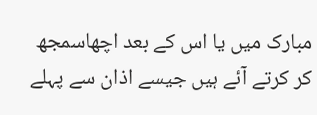مبارک میں یا اس کے بعد اچھاسمجھ کر کرتے آئے ہیں جیسے اذان سے پہلے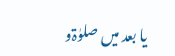یا بعد میں صلوٰۃو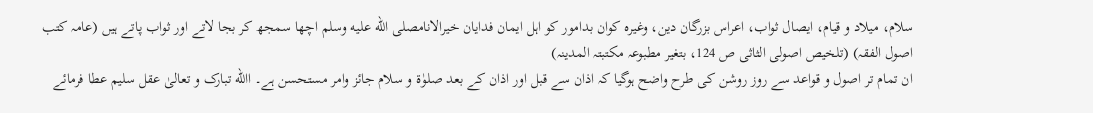سلام، میلاد و قیام، ایصال ثواب، اعراس بزرگان دین، وغیرہ کوان بدامور کو اہل ایمان فدایان خیرالانامصلى الله عليه وسلم اچھا سمجھ کر بجا لاتے اور ثواب پاتے ہیں (عامہ کتب اصول الفقہ) (تلخیص اصولی الثاثی ص 124، بتغیر مطبوعہ مکتبتہ المدینہ)
ان تمام تر اصول و قواعد سے روز روشن کی طرح واضح ہوگیا کہ اذان سے قبل اور اذان کے بعد صلوٰۃ و سلام جائز وامر مستحسن ہے۔ االله تبارک و تعالیٰ عقل سلیم عطا فرمائے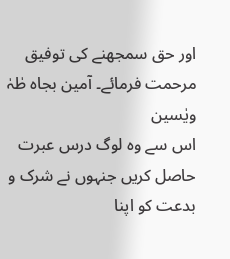اور حق سمجھنے کی توفیق مرحمت فرمائے۔ آمین بجاہ طٰہٰ ویٰسین
اس سے وہ لوگ درس عبرت حاصل کریں جنہوں نے شرک و بدعت کو اپنا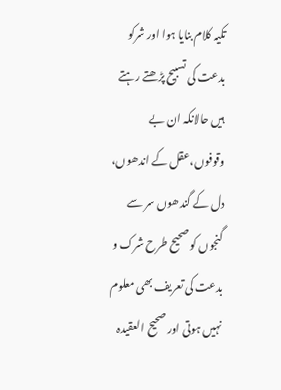تکیہ کلام بنایا ہوا اور شرکو بدعت کی تسبیح پڑھتے رہتے ہیں حالانکہ ان بے وقوفوں،عقل کے اندھوں، دل کے گندھوں سر سے گنجوں کو صحیح طرح شرک و بدعت کی تعریف بھی معلوم نہیں ہوتی اور صحیح العقیدہ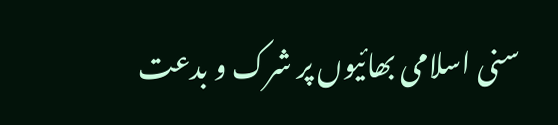سنی اسلامی بھائیوں پر شرک و بدعت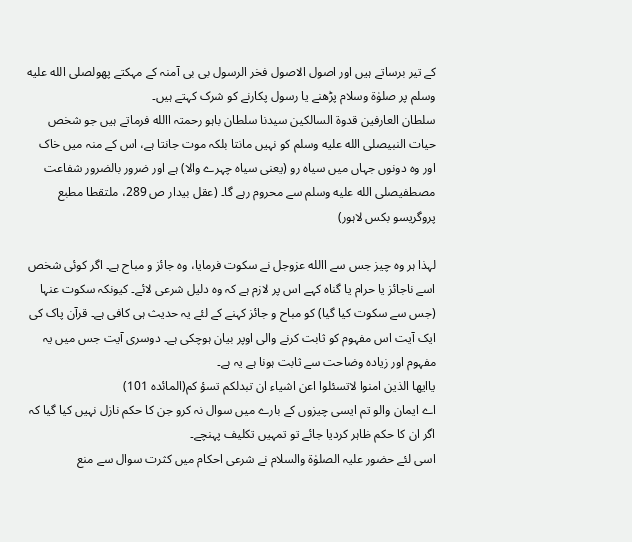کے تیر برساتے ہیں اور اصول الاصول فخر الرسول بی بی آمنہ کے مہکتے پھولصلى الله عليه وسلم پر صلوٰۃ وسلام پڑھنے یا رسول پکارنے کو شرک کہتے ہیں۔
سلطان العارفین قدوۃ السالکین سیدنا سلطان باہو رحمتہ االله فرماتے ہیں جو شخص حیات النبیصلى الله عليه وسلم کو نہیں مانتا بلکہ موت جانتا ہے، اس کے منہ میں خاک اور وہ دونوں جہاں میں سیاہ رو (یعنی سیاہ چہرے والا) ہے اور ضرور بالضرور شفاعت مصطفیصلى الله عليه وسلم سے محروم رہے گا۔ (عقل بیدار ص 289، ملتقطا مطبع پروگریسو بکس لاہور)

لہذا ہر وہ چیز جس سے االله عزوجل نے سکوت فرمایا، وہ جائز و مباح ہے۔ اگر کوئی شخص اسے ناجائز یا حرام یا گناہ کہے اس پر لازم ہے کہ وہ دلیل شرعی لائے۔ کیونکہ سکوت عنہا (جس سے سکوت کیا گیا) کو مباح و جائز کہنے کے لئے یہ حدیث ہی کافی ہے۔ قرآن پاک کی ایک آیت اس مفہوم کو ثابت کرنے والی اوپر بیان ہوچکی ہے۔ دوسری آیت جس میں یہ مفہوم اور زیادہ وضاحت سے ثابت ہونا ہے یہ ہے۔
یاایھا الذین امنوا لاتسئلوا اعن اشیاء ان تبدلکم تسؤ کم(المائدہ 101)
اے ایمان والو تم ایسی چیزوں کے بارے میں سوال نہ کرو جن کا حکم نازل نہیں کیا گیا کہ اگر ان کا حکم ظاہر کردیا جائے تو تمہیں تکلیف پہنچے۔
اسی لئے حضور علیہ الصلوٰۃ والسلام نے شرعی احکام میں کثرت سوال سے منع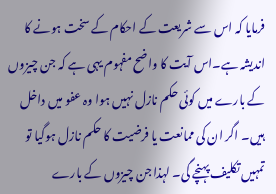فرمایا کہ اس سے شریعت کے احکام کے سخت ہونے کا اندیشہ ہے۔اس آیت کا واضح مفہوم یہی ہے کہ جن چیزوں کے بارے میں کوئی حکم نازل نہیں ہوا وہ عفو میں داخل ہیں۔ اگر ان کی ممانعت یا فرضیت کا حکم نازل ہوگیا تو تمہیں تکلیف پہنچے گی۔ لہذا جن چیزوں کے بارے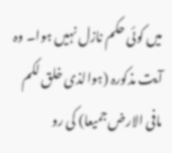میں کوئی حکم نازل نہیں ہوا۔ وہ آیت مذکورہ (ہوالذی خلق لکم مافی الارض جمیعا) کی رو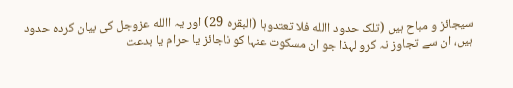سیجائز و مباح ہیں (تلک حدود االله فلا تعتدوہا (البقرہ 29) اور یہ االله عزوجل کی بیان کردہ حدود ہیں، ان سے تجاوز نہ کرو لہذا جو ان مسکوت عنہا کو ناجائز یا حرام یا بدعت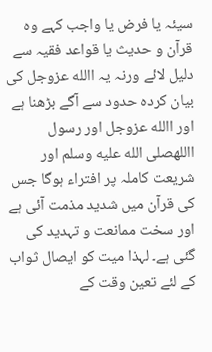سیئہ یا فرض یا واجب کہے وہ قرآن و حدیث یا قواعد فقیہ سے دلیل لائے ورنہ یہ االله عزوجل کی بیان کردہ حدود سے آگے بڑھنا ہے اور االله عزوجل اور رسول االلهصلى الله عليه وسلم اور شریعت کاملہ پر افتراء ہوگا جس کی قرآن میں شدید مذمت آئی ہے اور سخت ممانعت و تہدید کی گئی ہے۔ لہذا میت کو ایصال ثواب کے لئے تعین وقت کے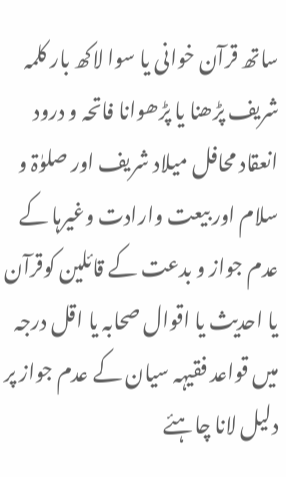ساتھ قرآن خوانی یا سوا لاکھ بار کلمہ شریف پڑھنا یا پڑھوانا فاتحہ و درود انعقاد محافل میلاد شریف اور صلوٰۃ و سلام اور بیعت وارادت وغیرہا کے عدم جواز و بدعت کے قائلین کوقرآن یا احدیث یا اقوال صحابہ یا اقل درجہ میں قواعد فقیہہ سیان کے عدم جواز پر دلیل لانا چاہئے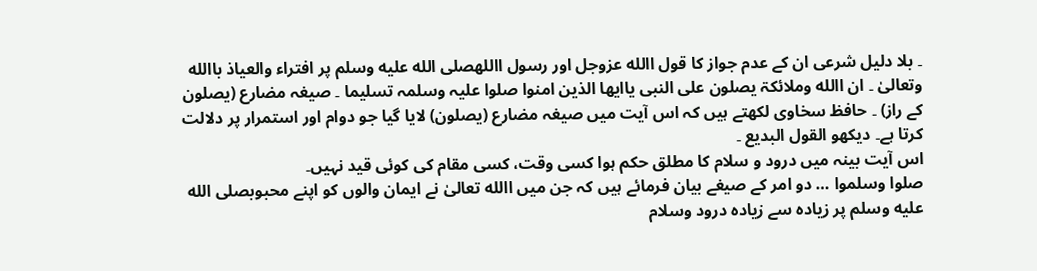۔ بلا دلیل شرعی ان کے عدم جواز کا قول االله عزوجل اور رسول االلهصلى الله عليه وسلم پر افتراء والعیاذ باالله وتعالیٰ ۔ ان االله وملائکۃ یصلون علی النبی یاایھا الذین امنوا صلوا علیہ وسلمہ تسلیما ۔ صیغہ مضارع (یصلون کے راز) ۔ حافظ سخاوی لکھتے ہیں کہ اس آیت میں صیغہ مضارع (یصلون) لایا گیا جو دوام اور استمرار پر دلالت کرتا ہے۔ دیکھو القول البدیع ۔
اس آیت بینہ میں درود و سلام کا مطلق حکم ہوا کسی وقت، کسی مقام کی کوئی قید نہیں۔
صلوا وسلموا … دو امر کے صیغے بیان فرمائے ہیں کہ جن میں االله تعالیٰ نے ایمان والوں کو اپنے محبوبصلى الله عليه وسلم پر زیادہ سے زیادہ درود وسلام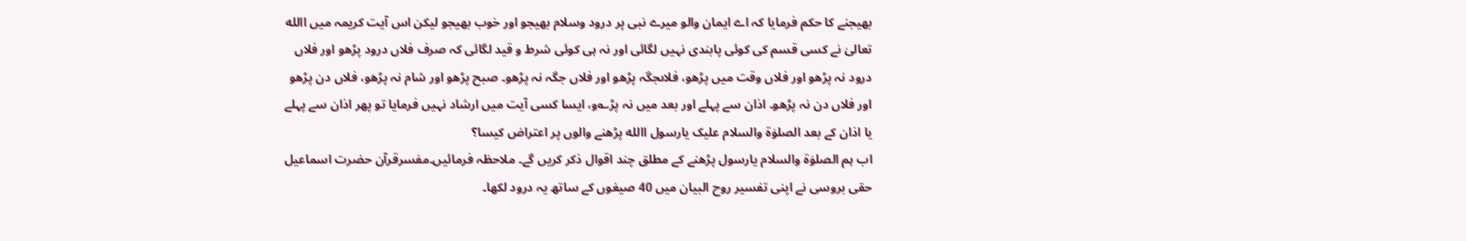بھیجنے کا حکم فرمایا کہ اے ایمان والو میرے نبی پر درود وسلام بھیجو اور خوب بھیجو لیکن اس آیت کریمہ میں االله تعالیٰ نے کسی قسم کی کوئی پابندی نہیں لگائی اور نہ ہی کوئی شرط و قید لگائی کہ صرف فلاں درود پڑھو اور فلاں درود نہ پڑھو اور فلاں وقت میں پڑھو، فلاںجگہ پڑھو اور فلاں جگہ نہ پڑھو۔ صبح پڑھو اور شام نہ پڑھو، فلاں دن پڑھو اور فلاں دن نہ پڑھو۔ اذان سے پہلے اور بعد میں نہ پڑ؎و، ایسا کسی آیت میں ارشاد نہیں فرمایا تو پھر اذان سے پہلے یا اذان کے بعد الصلوٰۃ والسلام علیک یارسول االله پڑھنے والوں پر اعتراض کیسا؟
اب ہم الصلوٰۃ والسلام یارسول پڑھنے کے مطلق چند اقوال ذکر کریں گے۔ ملاحظہ فرمائیں۔مفسرقرآن حضرت اسماعیل حقی بروسی نے اپنی تفسیر روح البیان میں 40 صیغوں کے ساتھ یہ درود لکھا۔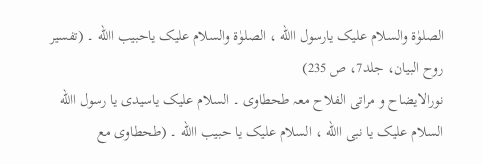الصلوٰۃ والسلام علیک یارسول االله ، الصلوٰۃ والسلام علیک یاحبیب االله ۔ (تفسیر روح البیان، جلد7، ص 235)
نورالایضاح و مراتی الفلاح معہ طحطاوی ۔ السلام علیک یاسیدی یا رسول االله
السلام علیک یا نبی االله ، السلام علیک یا حبیب االله ۔ (طحطاوی مع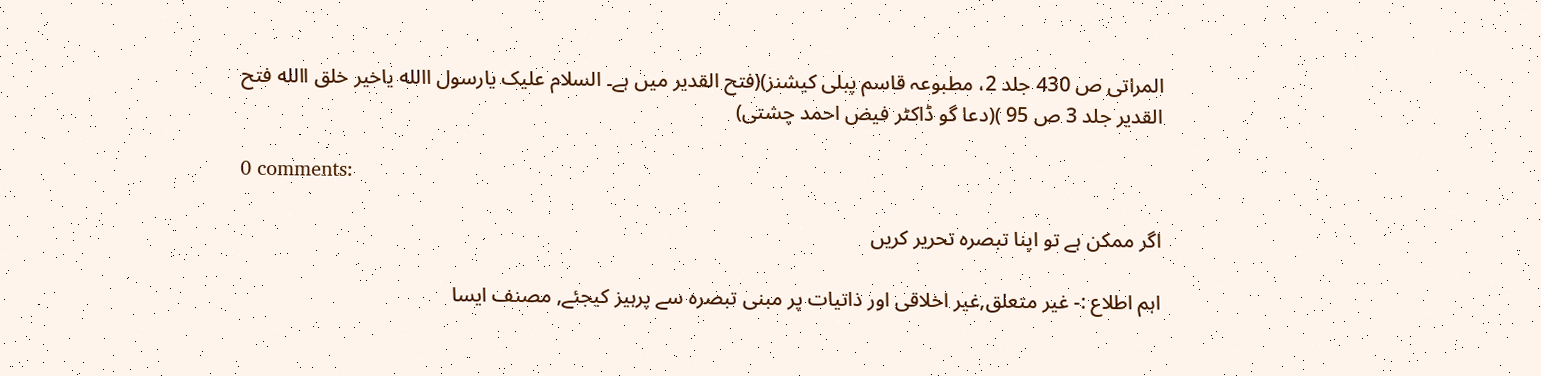المراتی ص 430 جلد 2، مطبوعہ قاسم پبلی کیشنز)(فتح القدیر میں ہے۔ السلام علیک یارسول االله یاخیر خلق االله فتح القدیر جلد 3 ص 95 )(دعا گو ڈاکٹر فیض احمد چشتی)

0 comments:

اگر ممکن ہے تو اپنا تبصرہ تحریر کریں

اہم اطلاع :- غیر متعلق,غیر اخلاقی اور ذاتیات پر مبنی تبصرہ سے پرہیز کیجئے, مصنف ایسا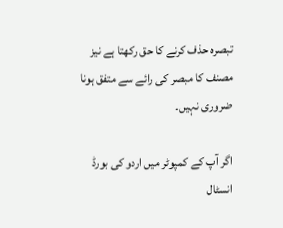تبصرہ حذف کرنے کا حق رکھتا ہے نیز مصنف کا مبصر کی رائے سے متفق ہونا ضروری نہیں۔

اگر آپ کے کمپوٹر میں اردو کی بورڈ انسٹال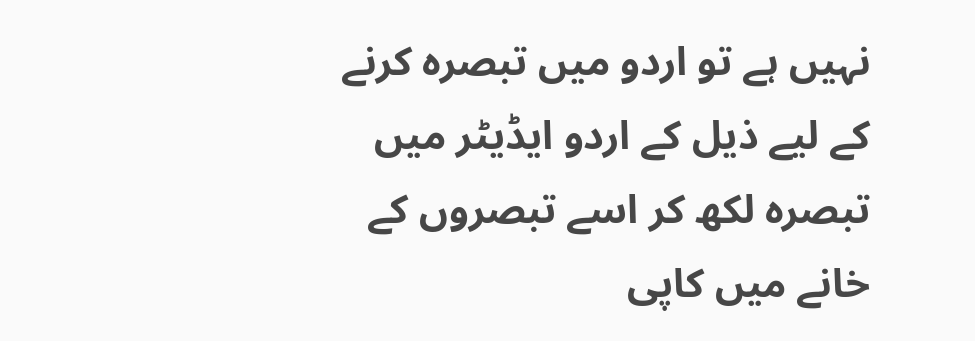نہیں ہے تو اردو میں تبصرہ کرنے کے لیے ذیل کے اردو ایڈیٹر میں تبصرہ لکھ کر اسے تبصروں کے خانے میں کاپی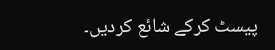پیسٹ کرکے شائع کردیں۔